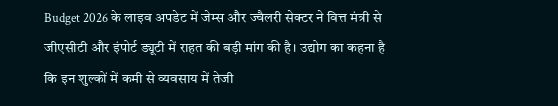Budget 2026 के लाइव अपडेट में जेम्स और ज्वैलरी सेक्टर ने वित्त मंत्री से जीएसीटी और इंपोर्ट ड्यूटी में राहत की बड़ी मांग की है। उद्योग का कहना है कि इन शुल्कों में कमी से व्यवसाय में तेजी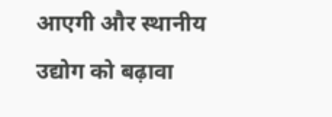आएगी और स्थानीय उद्योग को बढ़ावा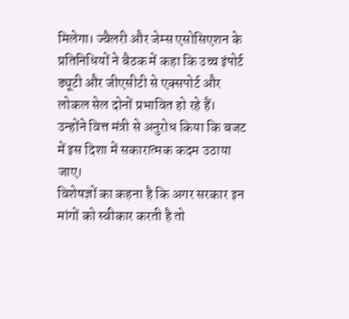मिलेगा। ज्वैलरी और जेम्स एसोसिएशन के प्रतिनिधियों ने बैठक में कहा कि उच्च इंपोर्ट ड्यूटी और जीएसीटी से एक्सपोर्ट और लोकल सेल दोनों प्रभावित हो रहे हैं। उन्होंने वित्त मंत्री से अनुरोध किया कि बजट में इस दिशा में सकारात्मक कदम उठाया जाए।
विशेषज्ञों का कहना है कि अगर सरकार इन मांगों को स्वीकार करती है तो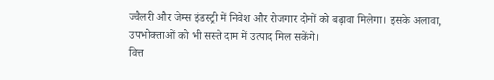ज्वैलरी और जेम्स इंडस्ट्री में निवेश और रोजगार दोनों को बढ़ावा मिलेगा। इसके अलावा, उपभोक्ताओं को भी सस्ते दाम में उत्पाद मिल सकेंगे।
वित्त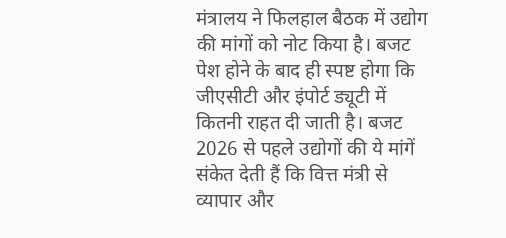मंत्रालय ने फिलहाल बैठक में उद्योग की मांगों को नोट किया है। बजट पेश होने के बाद ही स्पष्ट होगा कि जीएसीटी और इंपोर्ट ड्यूटी में कितनी राहत दी जाती है। बजट 2026 से पहले उद्योगों की ये मांगें संकेत देती हैं कि वित्त मंत्री से व्यापार और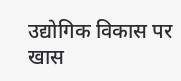उद्योगिक विकास पर खास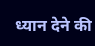ध्यान देने की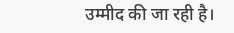उम्मीद की जा रही है।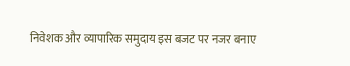निवेशक और व्यापारिक समुदाय इस बजट पर नजर बनाए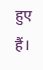हुए हैं।